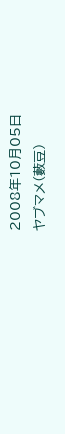2008年10月05日
ヤブマメ(藪豆)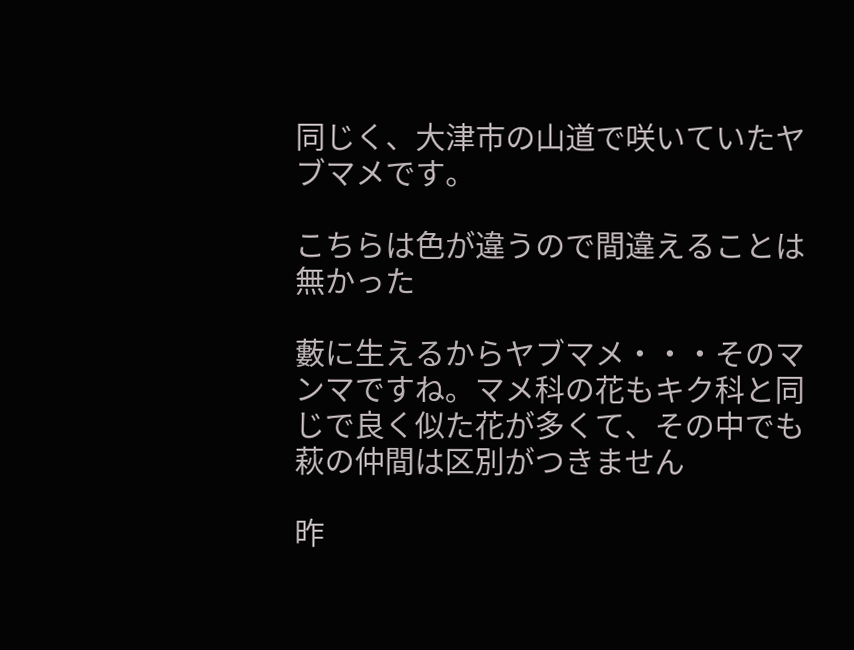同じく、大津市の山道で咲いていたヤブマメです。

こちらは色が違うので間違えることは無かった

藪に生えるからヤブマメ・・・そのマンマですね。マメ科の花もキク科と同じで良く似た花が多くて、その中でも萩の仲間は区別がつきません

昨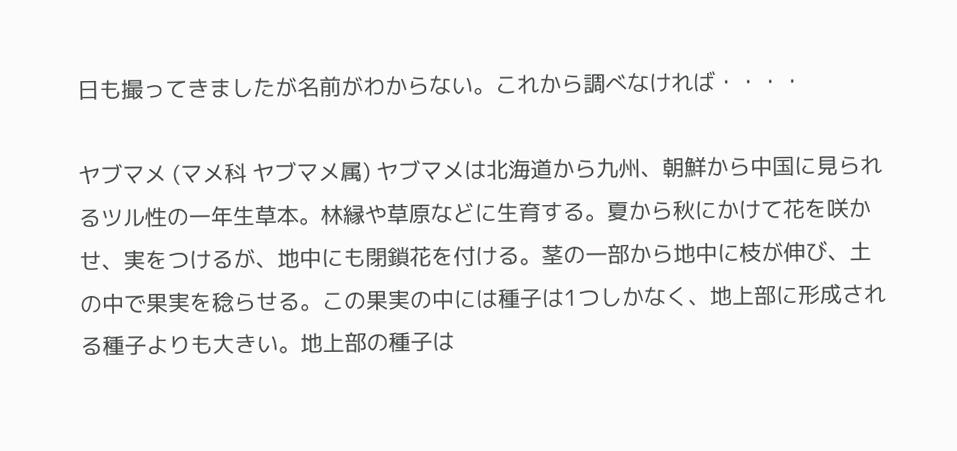日も撮ってきましたが名前がわからない。これから調べなければ・・・・

ヤブマメ (マメ科 ヤブマメ属) ヤブマメは北海道から九州、朝鮮から中国に見られるツル性の一年生草本。林縁や草原などに生育する。夏から秋にかけて花を咲かせ、実をつけるが、地中にも閉鎖花を付ける。茎の一部から地中に枝が伸び、土の中で果実を稔らせる。この果実の中には種子は1つしかなく、地上部に形成される種子よりも大きい。地上部の種子は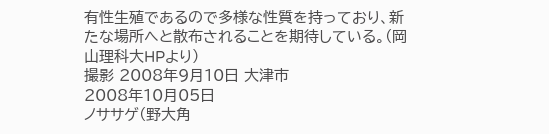有性生殖であるので多様な性質を持っており、新たな場所へと散布されることを期待している。(岡山理科大HPより)
撮影 2008年9月10日 大津市
2008年10月05日
ノササゲ(野大角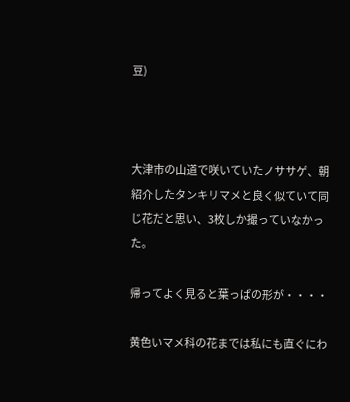豆)



大津市の山道で咲いていたノササゲ、朝紹介したタンキリマメと良く似ていて同じ花だと思い、3枚しか撮っていなかった。

帰ってよく見ると葉っぱの形が・・・・

黄色いマメ科の花までは私にも直ぐにわ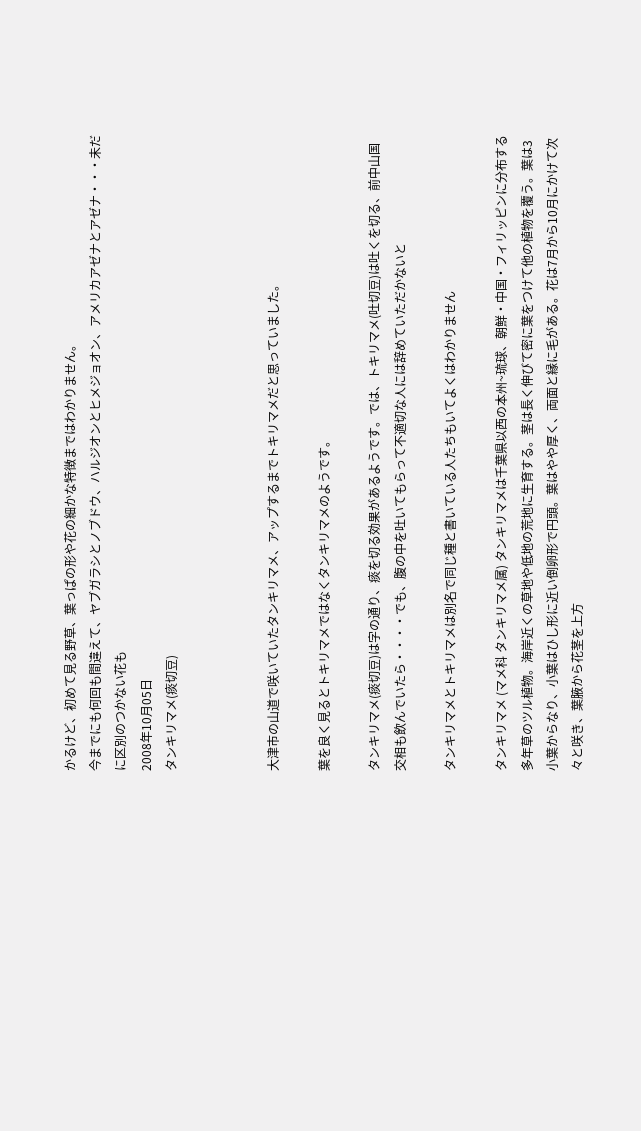かるけど、初めて見る野草、葉っぱの形や花の細かな特徴まではわかりません。
今までにも何回も間違えて、ヤブガラシとノブドウ、ハルジオンとヒメジョオン、アメリカアゼナとアゼナ・・・未だに区別のつかない花も
2008年10月05日
タンキリマメ(痰切豆)



大津市の山道で咲いていたタンキリマメ、アップするまでトキリマメだと思っていました。

葉を良く見るとトキリマメではなくタンキリマメのようです。

タンキリマメ(痰切豆)は字の通り、痰を切る効果があるようです。では、トキリマメ(吐切豆)は吐くを切る、前中山国交相も飲んでいたら・・・・でも、腹の中を吐いてもらって不適切な人には辞めていただかないと

タンキリマメとトキリマメは別名で同じ種と書いている人たちもいてよくはわかりません

タンキリマメ (マメ科 タンキリマメ属) タンキリマメは千葉県以西の本州~琉球、朝鮮・中国・フィリッピンに分布する多年草のツル植物。海岸近くの草地や低地の荒地に生育する。茎は長く伸びて密に葉をつけて他の植物を覆う。葉は3小葉からなり、小葉はひし形に近い倒卵形で円頭。葉はやや厚く、両面と縁に毛がある。花は7月から10月にかけて次々と咲き、葉腋から花茎を上方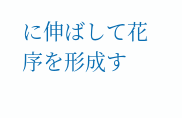に伸ばして花序を形成す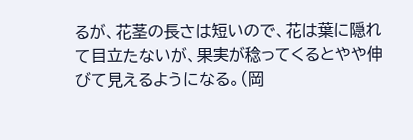るが、花茎の長さは短いので、花は葉に隠れて目立たないが、果実が稔ってくるとやや伸びて見えるようになる。(岡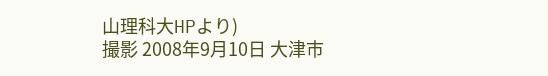山理科大HPより)
撮影 2008年9月10日 大津市